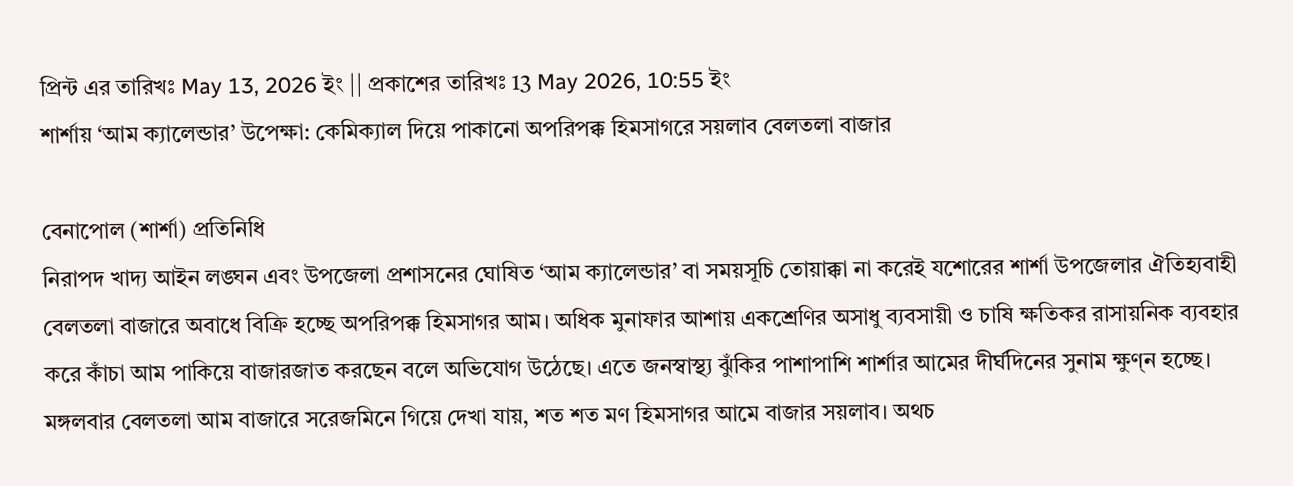প্রিন্ট এর তারিখঃ May 13, 2026 ইং || প্রকাশের তারিখঃ 13 May 2026, 10:55 ইং
শার্শায় ‘আম ক্যালেন্ডার’ উপেক্ষা: কেমিক্যাল দিয়ে পাকানো অপরিপক্ক হিমসাগরে সয়লাব বেলতলা বাজার

বেনাপোল (শার্শা) প্রতিনিধি
নিরাপদ খাদ্য আইন লঙ্ঘন এবং উপজেলা প্রশাসনের ঘোষিত ‘আম ক্যালেন্ডার’ বা সময়সূচি তোয়াক্কা না করেই যশোরের শার্শা উপজেলার ঐতিহ্যবাহী বেলতলা বাজারে অবাধে বিক্রি হচ্ছে অপরিপক্ক হিমসাগর আম। অধিক মুনাফার আশায় একশ্রেণির অসাধু ব্যবসায়ী ও চাষি ক্ষতিকর রাসায়নিক ব্যবহার করে কাঁচা আম পাকিয়ে বাজারজাত করছেন বলে অভিযোগ উঠেছে। এতে জনস্বাস্থ্য ঝুঁকির পাশাপাশি শার্শার আমের দীর্ঘদিনের সুনাম ক্ষুণ্ন হচ্ছে।
মঙ্গলবার বেলতলা আম বাজারে সরেজমিনে গিয়ে দেখা যায়, শত শত মণ হিমসাগর আমে বাজার সয়লাব। অথচ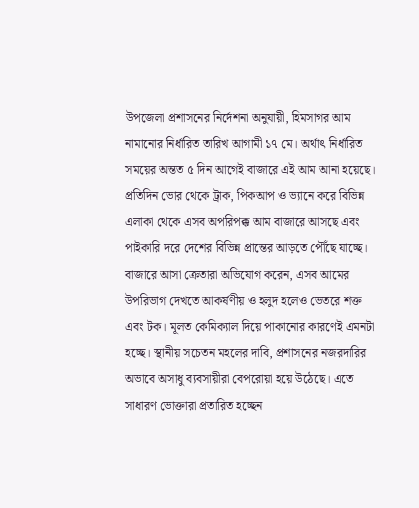উপজেলা প্রশাসনের নির্দেশনা অনুযায়ী, হিমসাগর আম নামানোর নির্ধারিত তারিখ আগামী ১৭ মে। অর্থাৎ নির্ধারিত সময়ের অন্তত ৫ দিন আগেই বাজারে এই আম আনা হয়েছে। প্রতিদিন ভোর থেকে ট্রাক, পিকআপ ও ভ্যানে করে বিভিন্ন এলাকা থেকে এসব অপরিপক্ক আম বাজারে আসছে এবং পাইকারি দরে দেশের বিভিন্ন প্রান্তের আড়তে পৌঁছে যাচ্ছে।
বাজারে আসা ক্রেতারা অভিযোগ করেন, এসব আমের উপরিভাগ দেখতে আকর্ষণীয় ও হলুদ হলেও ভেতরে শক্ত এবং টক। মূলত কেমিক্যাল দিয়ে পাকানোর কারণেই এমনটা হচ্ছে। স্থানীয় সচেতন মহলের দাবি, প্রশাসনের নজরদারির অভাবে অসাধু ব্যবসায়ীরা বেপরোয়া হয়ে উঠেছে। এতে সাধারণ ভোক্তারা প্রতারিত হচ্ছেন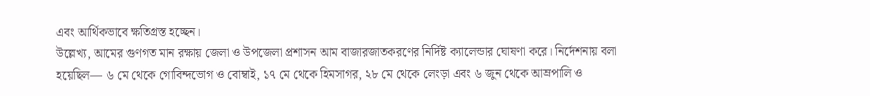এবং আর্থিকভাবে ক্ষতিগ্রস্ত হচ্ছেন।
উল্লেখ্য, আমের গুণগত মান রক্ষায় জেলা ও উপজেলা প্রশাসন আম বাজারজাতকরণের নির্দিষ্ট ক্যালেন্ডার ঘোষণা করে। নির্দেশনায় বলা হয়েছিল— ৬ মে থেকে গোবিন্দভোগ ও বোম্বাই, ১৭ মে থেকে হিমসাগর, ২৮ মে থেকে লেংড়া এবং ৬ জুন থেকে আম্রপালি ও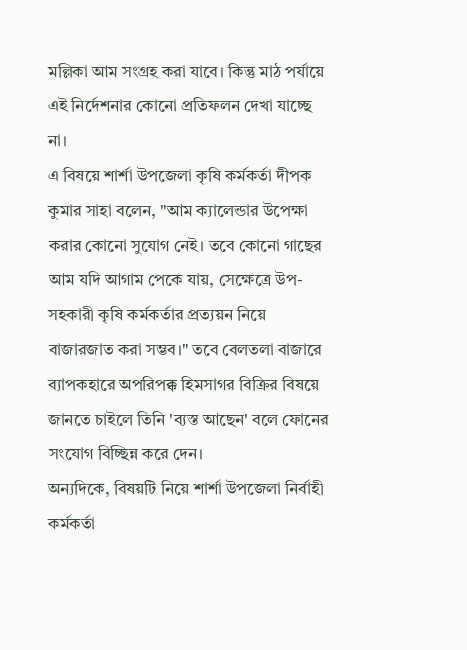মল্লিকা আম সংগ্রহ করা যাবে। কিন্তু মাঠ পর্যায়ে এই নির্দেশনার কোনো প্রতিফলন দেখা যাচ্ছে না।
এ বিষয়ে শার্শা উপজেলা কৃষি কর্মকর্তা দীপক কুমার সাহা বলেন, "আম ক্যালেন্ডার উপেক্ষা করার কোনো সুযোগ নেই। তবে কোনো গাছের আম যদি আগাম পেকে যায়, সেক্ষেত্রে উপ-সহকারী কৃষি কর্মকর্তার প্রত্যয়ন নিয়ে বাজারজাত করা সম্ভব।" তবে বেলতলা বাজারে ব্যাপকহারে অপরিপক্ক হিমসাগর বিক্রির বিষয়ে জানতে চাইলে তিনি 'ব্যস্ত আছেন' বলে ফোনের সংযোগ বিচ্ছিন্ন করে দেন।
অন্যদিকে, বিষয়টি নিয়ে শার্শা উপজেলা নির্বাহী কর্মকর্তা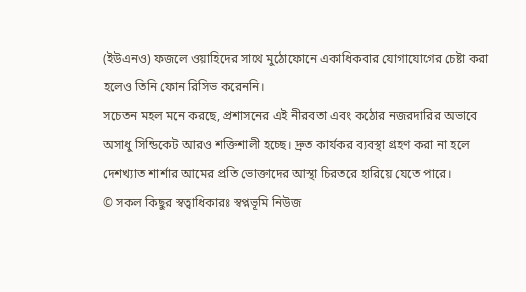(ইউএনও) ফজলে ওয়াহিদের সাথে মুঠোফোনে একাধিকবার যোগাযোগের চেষ্টা করা হলেও তিনি ফোন রিসিভ করেননি।
সচেতন মহল মনে করছে, প্রশাসনের এই নীরবতা এবং কঠোর নজরদারির অভাবে অসাধু সিন্ডিকেট আরও শক্তিশালী হচ্ছে। দ্রুত কার্যকর ব্যবস্থা গ্রহণ করা না হলে দেশখ্যাত শার্শার আমের প্রতি ভোক্তাদের আস্থা চিরতরে হারিয়ে যেতে পারে।
© সকল কিছুর স্বত্বাধিকারঃ স্বপ্নভূমি নিউজ